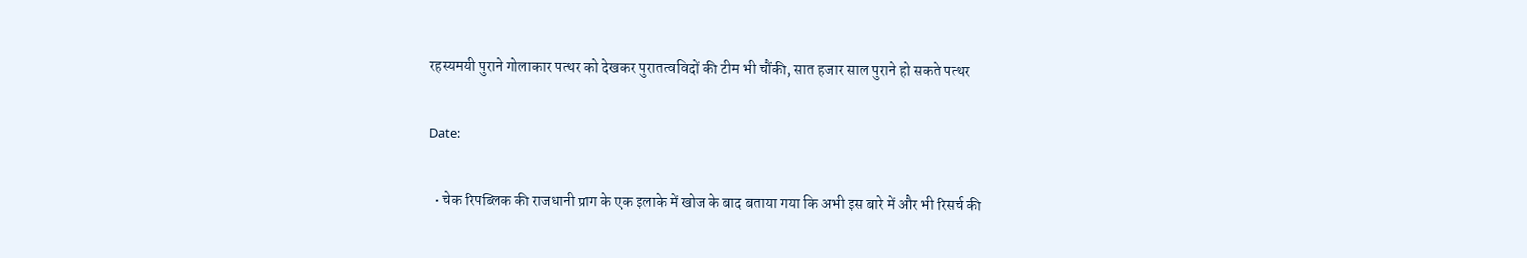रहस्यमयी पुराने गोलाकार पत्थर को देखकर पुरातत्वविदों की टीम भी चौंकी, सात हजार साल पुराने हो सकते पत्थर

Date:

  • चेक रिपब्लिक की राजधानी प्राग के एक इलाके में खोज के बाद बताया गया कि अभी इस बारे में और भी रिसर्च की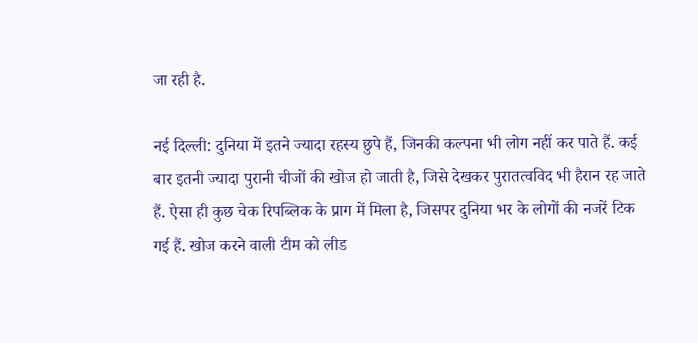जा रही है.

नई दिल्ली: दुनिया में इतने ज्यादा रहस्य छुपे हैं, जिनकी कल्पना भी लोग नहीं कर पाते हैं. कई बार इतनी ज्यादा पुरानी चीजों की खोज हो जाती है, जिसे देखकर पुरातत्वविद भी हैरान रह जाते हैं. ऐसा ही कुछ चेक रिपब्लिक के प्राग में मिला है, जिसपर दुनिया भर के लोगों की नजरें टिक गई हैं. खोज करने वाली टीम को लीड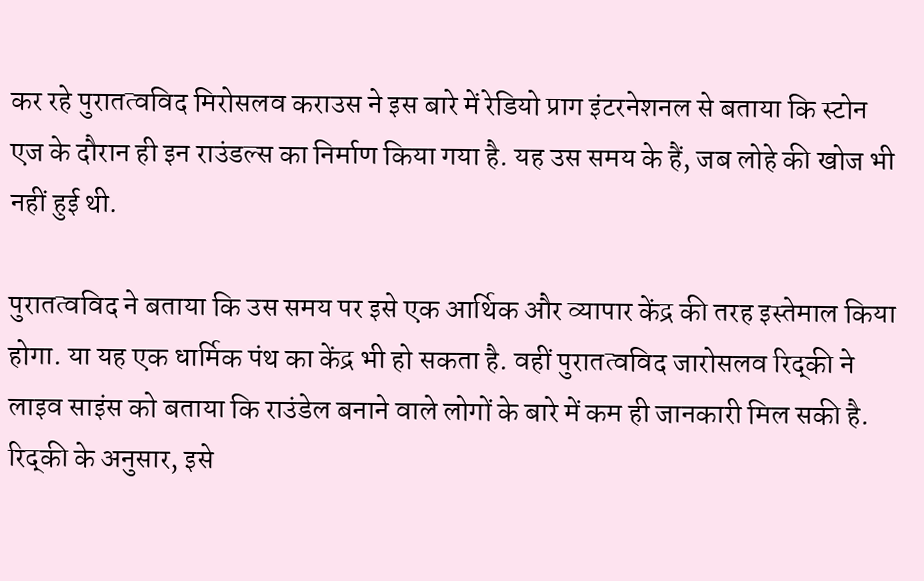कर रहे पुरातत्वविद मिरोसलव कराउस ने इस बारे में रेडियो प्राग इंटरनेशनल से बताया कि स्टोन एज के दौरान ही इन राउंडल्स का निर्माण किया गया है. यह उस समय के हैं, जब लोहे की खोज भी नहीं हुई थी.

पुरातत्वविद ने बताया कि उस समय पर इसे एक आर्थिक और व्यापार केंद्र की तरह इस्तेमाल किया होगा. या यह एक धार्मिक पंथ का केंद्र भी हो सकता है. वहीं पुरातत्वविद जारोसलव रिद्की ने लाइव साइंस को बताया कि राउंडेल बनाने वाले लोगों के बारे में कम ही जानकारी मिल सकी है. रिद्की के अनुसार, इसे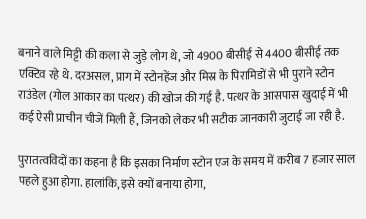बनाने वाले मिट्टी की कला से जुड़े लोग थे, जो 4900 बीसीई से 4400 बीसीई तक एक्टिव रहे थे. दरअसल, प्राग में स्टोनहेंज और मिस्र के पिरामिडों से भी पुराने स्टोन राउंडेल (गोल आकार का पत्थर) की खोज की गई है. पत्थर के आसपास खुदाई में भी कई ऐसी प्राचीन चीजें मिली हैं, जिनको लेकर भी सटीक जानकारी जुटाई जा रही है.

पुरातत्वविदों का कहना है कि इसका निर्माण स्टोन एज के समय में करीब 7 हजार साल पहले हुआ होगा. हालांकि, इसे क्यों बनाया होगा,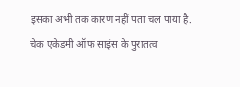इसका अभी तक कारण नहीं पता चल पाया है. चेक एकेडमी ऑफ साइंस के पुरातत्व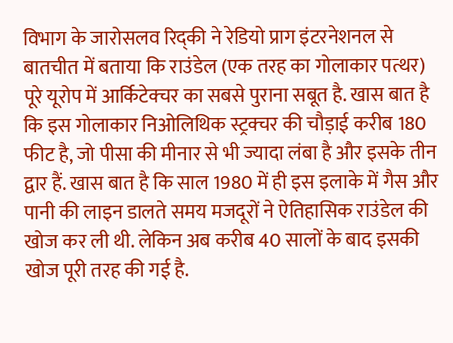विभाग के जारोसलव रिद्की ने रेडियो प्राग इंटरनेशनल से बातचीत में बताया कि राउंडेल (एक तरह का गोलाकार पत्थर) पूरे यूरोप में आर्किटेक्चर का सबसे पुराना सबूत है. खास बात है कि इस गोलाकार निओलिथिक स्ट्रक्चर की चौड़ाई करीब 180 फीट है, जो पीसा की मीनार से भी ज्यादा लंबा है और इसके तीन द्वार हैं. खास बात है कि साल 1980 में ही इस इलाके में गैस और पानी की लाइन डालते समय मजदूरों ने ऐतिहासिक राउंडेल की खोज कर ली थी. लेकिन अब करीब 40 सालों के बाद इसकी खोज पूरी तरह की गई है.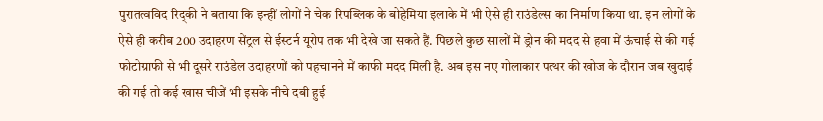पुरातत्वविद रिद्की ने बताया कि इन्हीं लोगों ने चेक रिपब्लिक के बोहेमिया इलाके में भी ऐसे ही राउंडेल्स का निर्माण किया था. इन लोगों के ऐसे ही करीब 200 उदाहरण सेंट्रल से ईस्टर्न यूरोप तक भी देखे जा सकते हैं. पिछले कुछ सालों में ड्रोन की मदद से हवा में ऊंचाई से की गई फोटोग्राफी से भी दूसरे राउंडेल उदाहरणों को पहचानने में काफी मदद मिली है. अब इस नए गोलाकार पत्थर की खोज के दौरान जब खुदाई की गई तो कई खास चीजें भी इसके नीचे दबी हुई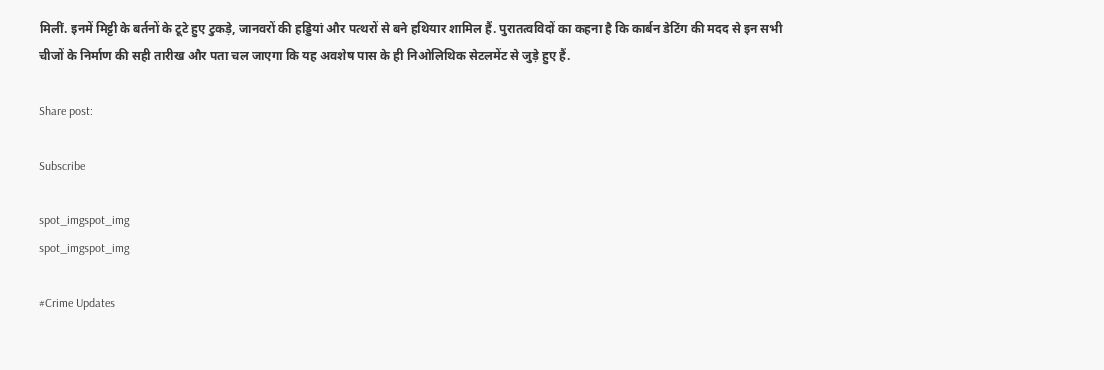मिलीं. इनमें मिट्टी के बर्तनों के टूटे हुए टुकड़े, जानवरों की हड्डियां और पत्थरों से बने हथियार शामिल हैं. पुरातत्वविदों का कहना है कि कार्बन डेटिंग की मदद से इन सभी चीजों के निर्माण की सही तारीख और पता चल जाएगा कि यह अवशेष पास के ही निओलिथिक सेटलमेंट से जुड़े हुए हैं.

Share post:

Subscribe

spot_imgspot_img
spot_imgspot_img

#Crime Updates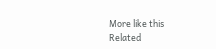More like this
Related